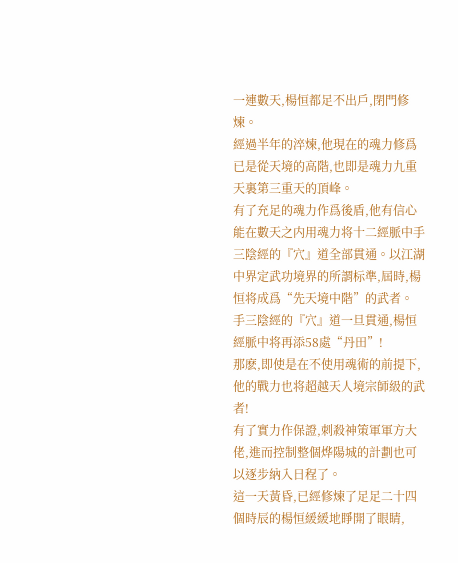一連數天,楊恒都足不出戶,閉門修煉。
經過半年的淬煉,他現在的魂力修爲已是從天境的高階,也即是魂力九重天裏第三重天的頂峰。
有了充足的魂力作爲後盾,他有信心能在數天之内用魂力将十二經脈中手三陰經的『穴』道全部貫通。以江湖中界定武功境界的所謂标準,屆時,楊恒将成爲“先天境中階”的武者。
手三陰經的『穴』道一旦貫通,楊恒經脈中将再添58處“丹田”!
那麽,即使是在不使用魂術的前提下,他的戰力也将超越天人境宗師級的武者!
有了實力作保證,刺殺神策軍軍方大佬,進而控制整個烨陽城的計劃也可以逐步納入日程了。
這一天黃昏,已經修煉了足足二十四個時辰的楊恒緩緩地睜開了眼睛,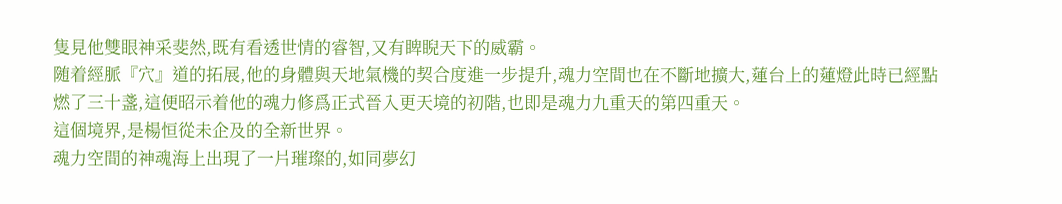隻見他雙眼神采斐然,既有看透世情的睿智,又有睥睨天下的威霸。
随着經脈『穴』道的拓展,他的身體與天地氣機的契合度進一步提升,魂力空間也在不斷地擴大,蓮台上的蓮燈此時已經點燃了三十盞,這便昭示着他的魂力修爲正式晉入更天境的初階,也即是魂力九重天的第四重天。
這個境界,是楊恒從未企及的全新世界。
魂力空間的神魂海上出現了一片璀璨的,如同夢幻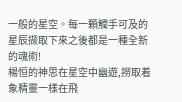一般的星空。每一顆觸手可及的星辰撷取下來之後都是一種全新的魂術!
楊恒的神思在星空中幽遊,撈取着象精靈一樣在飛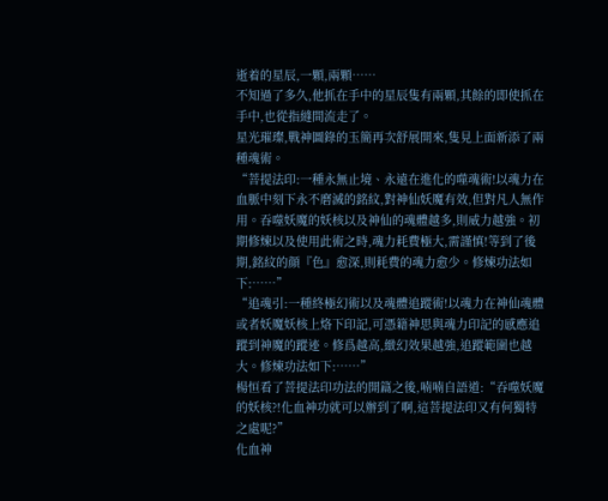逝着的星辰,一顆,兩顆……
不知過了多久,他抓在手中的星辰隻有兩顆,其餘的即使抓在手中,也從指縫間流走了。
星光璀璨,戰神圖錄的玉簡再次舒展開來,隻見上面新添了兩種魂術。
“菩提法印:一種永無止境、永遠在進化的噬魂術!以魂力在血脈中刻下永不磨滅的銘紋,對神仙妖魔有效,但對凡人無作用。吞噬妖魔的妖核以及神仙的魂體越多,則威力越強。初期修煉以及使用此術之時,魂力耗費極大,需謹慎!等到了後期,銘紋的顔『色』愈深,則耗費的魂力愈少。修煉功法如下:……”
“追魂引:一種終極幻術以及魂體追蹤術!以魂力在神仙魂體或者妖魔妖核上烙下印記,可憑籍神思與魂力印記的感應追蹤到神魔的蹤迹。修爲越高,緻幻效果越強,追蹤範圍也越大。修煉功法如下:……”
楊恒看了菩提法印功法的開篇之後,喃喃自語道:“吞噬妖魔的妖核?!化血神功就可以辦到了啊,這菩提法印又有何獨特之處呢?”
化血神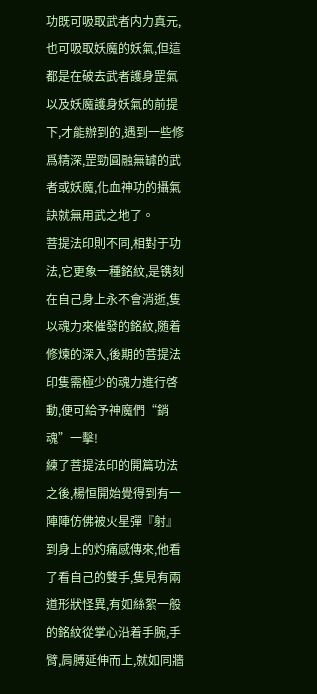功既可吸取武者内力真元,也可吸取妖魔的妖氣,但這都是在破去武者護身罡氣以及妖魔護身妖氣的前提下,才能辦到的,遇到一些修爲精深,罡勁圓融無罅的武者或妖魔,化血神功的攝氣訣就無用武之地了。
菩提法印則不同,相對于功法,它更象一種銘紋,是镌刻在自己身上永不會消逝,隻以魂力來催發的銘紋,随着修煉的深入,後期的菩提法印隻需極少的魂力進行啓動,便可給予神魔們“銷魂”一擊!
練了菩提法印的開篇功法之後,楊恒開始覺得到有一陣陣仿佛被火星彈『射』到身上的灼痛感傳來,他看了看自己的雙手,隻見有兩道形狀怪異,有如絲絮一般的銘紋從掌心沿着手腕,手臂,肩膊延伸而上,就如同牆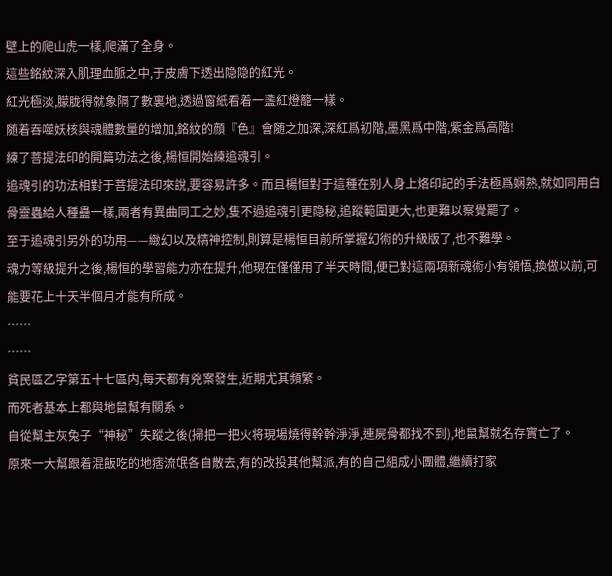壁上的爬山虎一樣,爬滿了全身。
這些銘紋深入肌理血脈之中,于皮膚下透出隐隐的紅光。
紅光極淡,朦胧得就象隔了數裏地,透過窗紙看着一盞紅燈籠一樣。
随着吞噬妖核與魂體數量的增加,銘紋的顔『色』會随之加深,深紅爲初階,墨黑爲中階,紫金爲高階!
練了菩提法印的開篇功法之後,楊恒開始練追魂引。
追魂引的功法相對于菩提法印來說,要容易許多。而且楊恒對于這種在别人身上烙印記的手法極爲娴熟,就如同用白骨靈蟲給人種蠱一樣,兩者有異曲同工之妙,隻不過追魂引更隐秘,追蹤範圍更大,也更難以察覺罷了。
至于追魂引另外的功用——緻幻以及精神控制,則算是楊恒目前所掌握幻術的升級版了,也不難學。
魂力等級提升之後,楊恒的學習能力亦在提升,他現在僅僅用了半天時間,便已對這兩項新魂術小有領悟,換做以前,可能要花上十天半個月才能有所成。
……
……
貧民區乙字第五十七區内,每天都有兇案發生,近期尤其頻繁。
而死者基本上都與地鼠幫有關系。
自從幫主灰兔子“神秘”失蹤之後(掃把一把火将現場燒得幹幹淨淨,連屍骨都找不到),地鼠幫就名存實亡了。
原來一大幫跟着混飯吃的地痞流氓各自散去,有的改投其他幫派,有的自己組成小團體,繼續打家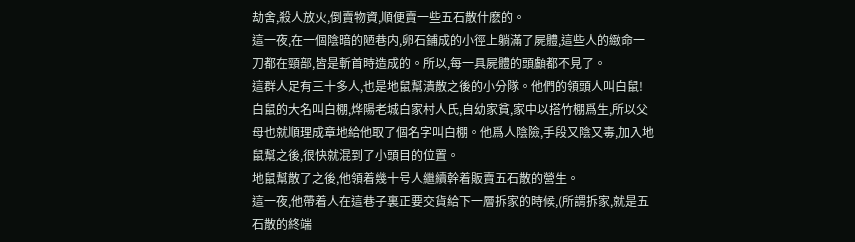劫舍,殺人放火,倒賣物資,順便賣一些五石散什麽的。
這一夜,在一個陰暗的陋巷内,卵石鋪成的小徑上躺滿了屍體,這些人的緻命一刀都在頸部,皆是斬首時造成的。所以,每一具屍體的頭顱都不見了。
這群人足有三十多人,也是地鼠幫潰散之後的小分隊。他們的領頭人叫白鼠!
白鼠的大名叫白棚,烨陽老城白家村人氏,自幼家貧,家中以搭竹棚爲生,所以父母也就順理成章地給他取了個名字叫白棚。他爲人陰險,手段又陰又毒,加入地鼠幫之後,很快就混到了小頭目的位置。
地鼠幫散了之後,他領着幾十号人繼續幹着販賣五石散的營生。
這一夜,他帶着人在這巷子裏正要交貨給下一層拆家的時候,(所謂拆家,就是五石散的終端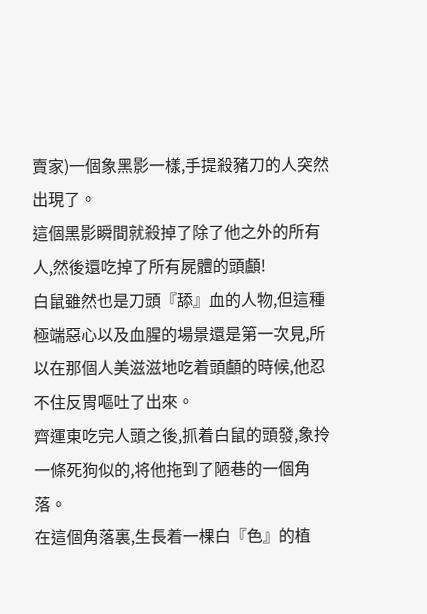賣家)一個象黑影一樣,手提殺豬刀的人突然出現了。
這個黑影瞬間就殺掉了除了他之外的所有人,然後還吃掉了所有屍體的頭顱!
白鼠雖然也是刀頭『舔』血的人物,但這種極端惡心以及血腥的場景還是第一次見,所以在那個人美滋滋地吃着頭顱的時候,他忍不住反胃嘔吐了出來。
齊運東吃完人頭之後,抓着白鼠的頭發,象拎一條死狗似的,将他拖到了陋巷的一個角落。
在這個角落裏,生長着一棵白『色』的植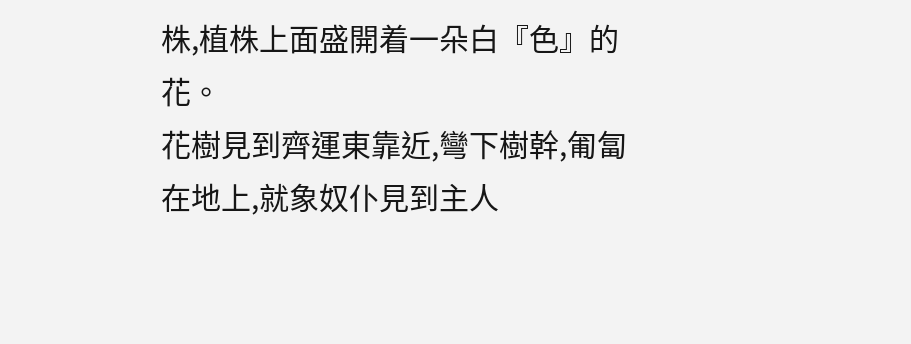株,植株上面盛開着一朵白『色』的花。
花樹見到齊運東靠近,彎下樹幹,匍匐在地上,就象奴仆見到主人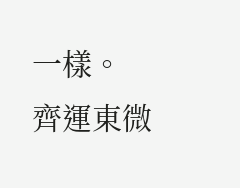一樣。
齊運東微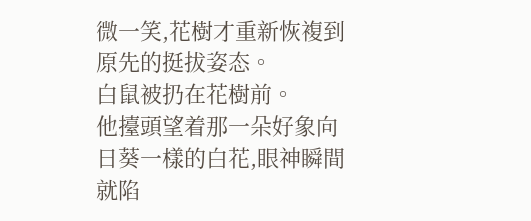微一笑,花樹才重新恢複到原先的挺拔姿态。
白鼠被扔在花樹前。
他擡頭望着那一朵好象向日葵一樣的白花,眼神瞬間就陷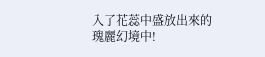入了花蕊中盛放出來的瑰麗幻境中!